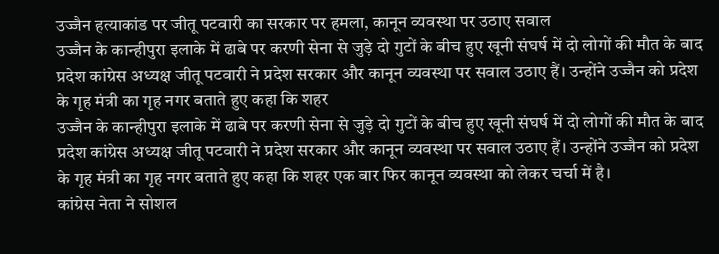उज्जैन हत्याकांड पर जीतू पटवारी का सरकार पर हमला, कानून व्यवस्था पर उठाए सवाल
उज्जैन के कान्हीपुरा इलाके में ढाबे पर करणी सेना से जुड़े दो गुटों के बीच हुए खूनी संघर्ष में दो लोगों की मौत के बाद प्रदेश कांग्रेस अध्यक्ष जीतू पटवारी ने प्रदेश सरकार और कानून व्यवस्था पर सवाल उठाए हैं। उन्होंने उज्जैन को प्रदेश के गृह मंत्री का गृह नगर बताते हुए कहा कि शहर
उज्जैन के कान्हीपुरा इलाके में ढाबे पर करणी सेना से जुड़े दो गुटों के बीच हुए खूनी संघर्ष में दो लोगों की मौत के बाद प्रदेश कांग्रेस अध्यक्ष जीतू पटवारी ने प्रदेश सरकार और कानून व्यवस्था पर सवाल उठाए हैं। उन्होंने उज्जैन को प्रदेश के गृह मंत्री का गृह नगर बताते हुए कहा कि शहर एक बार फिर कानून व्यवस्था को लेकर चर्चा में है।
कांग्रेस नेता ने सोशल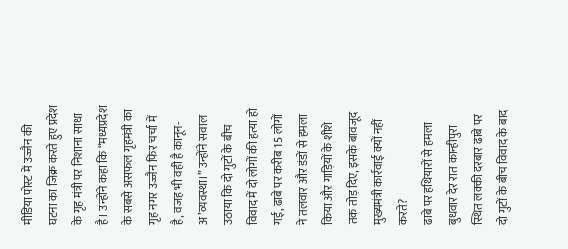मीडिया पोस्ट में उज्जैन की घटना का जिक्र करते हुए प्रदेश के गृह मंत्री पर निशाना साधा है। उन्होंने कहा कि “मध्यप्रदेश के सबसे असफल गृहमंत्री का गृह नगर उज्जैन फिर चर्चा में है, वजह भी वही है कानून-अ’व्यवस्था।” उन्होंने सवाल उठाया कि दो गुटों के बीच विवाद में दो लोगों की हत्या हो गई, ढाबे पर करीब 15 लोगों ने तलवार और डंडों से हमला किया और गाड़ियों के शीशे तक तोड़ दिए, इसके बावजूद मुख्यमंत्री कार्रवाई क्यों नहीं करते?
ढाबे पर हथियारों से हमला
बुधवार देर रात कान्हीपुरा स्थित लक्की दरबार ढाबे पर दो गुटों के बीच विवाद के बाद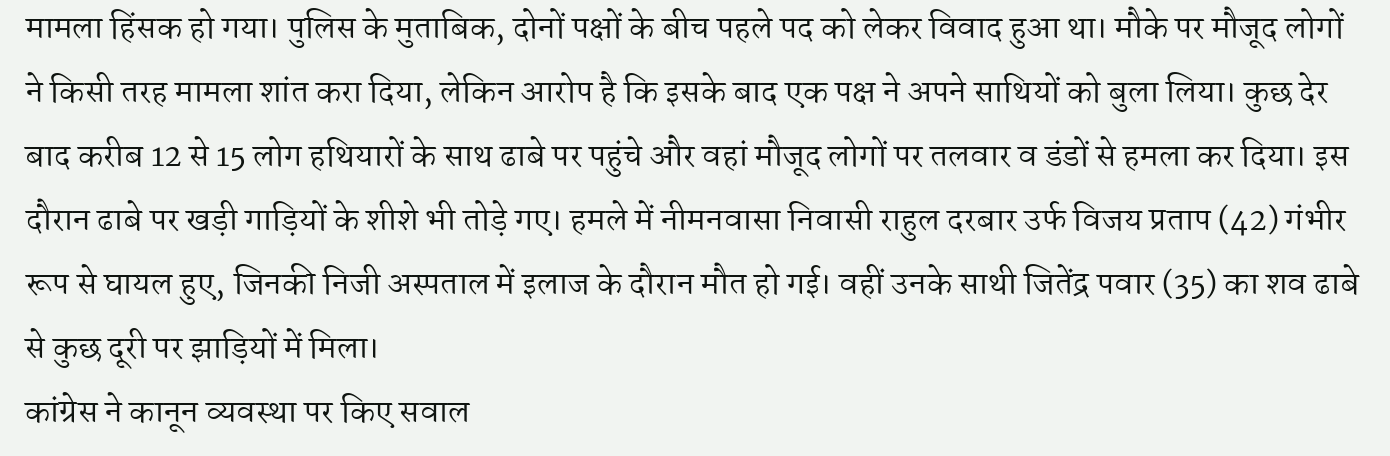मामला हिंसक हो गया। पुलिस के मुताबिक, दोनों पक्षों के बीच पहले पद को लेकर विवाद हुआ था। मौके पर मौजूद लोगों ने किसी तरह मामला शांत करा दिया, लेकिन आरोप है कि इसके बाद एक पक्ष ने अपने साथियों को बुला लिया। कुछ देर बाद करीब 12 से 15 लोग हथियारों के साथ ढाबे पर पहुंचे और वहां मौजूद लोगों पर तलवार व डंडों से हमला कर दिया। इस दौरान ढाबे पर खड़ी गाड़ियों के शीशे भी तोड़े गए। हमले में नीमनवासा निवासी राहुल दरबार उर्फ विजय प्रताप (42) गंभीर रूप से घायल हुए, जिनकी निजी अस्पताल में इलाज के दौरान मौत हो गई। वहीं उनके साथी जितेंद्र पवार (35) का शव ढाबे से कुछ दूरी पर झाड़ियों में मिला।
कांग्रेस ने कानून व्यवस्था पर किए सवाल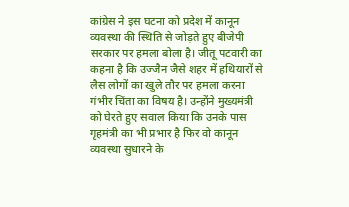कांग्रेस ने इस घटना को प्रदेश में कानून व्यवस्था की स्थिति से जोड़ते हुए बीजेपी सरकार पर हमला बोला है। जीतू पटवारी का कहना है कि उज्जैन जैसे शहर में हथियारों से लैस लोगों का खुले तौर पर हमला करना गंभीर चिंता का विषय है। उन्होंने मुख्यमंत्री को घेरते हुए सवाल किया कि उनके पास गृहमंत्री का भी प्रभार है फिर वो कानून व्यवस्था सुधारने के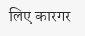लिए कारगर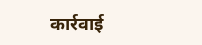कार्रवाई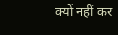क्यों नहीं कर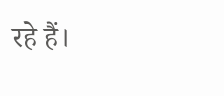रहे हैं।